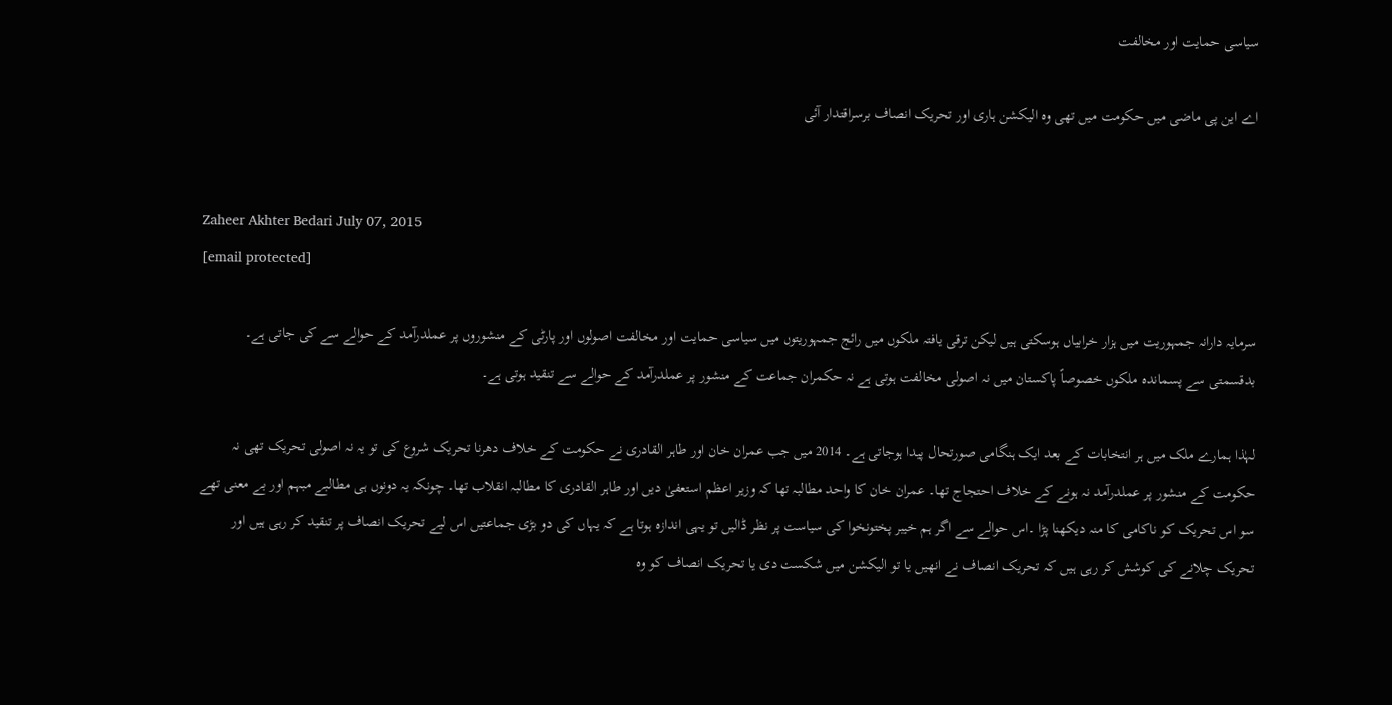سیاسی حمایت اور مخالفت

اے این پی ماضی میں حکومت میں تھی وہ الیکشن ہاری اور تحریک انصاف برسراقتدار آئی


Zaheer Akhter Bedari July 07, 2015
[email protected]

سرمایہ دارانہ جمہوریت میں ہزار خرابیاں ہوسکتی ہیں لیکن ترقی یافتہ ملکوں میں رائج جمہوریتوں میں سیاسی حمایت اور مخالفت اصولوں اور پارٹی کے منشوروں پر عملدرآمد کے حوالے سے کی جاتی ہے۔ بدقسمتی سے پسماندہ ملکوں خصوصاً پاکستان میں نہ اصولی مخالفت ہوتی ہے نہ حکمران جماعت کے منشور پر عملدرآمد کے حوالے سے تنقید ہوتی ہے۔

لہٰذا ہمارے ملک میں ہر انتخابات کے بعد ایک ہنگامی صورتحال پیدا ہوجاتی ہے۔ 2014 میں جب عمران خان اور طاہر القادری نے حکومت کے خلاف دھرنا تحریک شروع کی تو یہ نہ اصولی تحریک تھی نہ حکومت کے منشور پر عملدرآمد نہ ہونے کے خلاف احتجاج تھا۔ عمران خان کا واحد مطالبہ تھا کہ وزیر اعظم استعفیٰ دیں اور طاہر القادری کا مطالبہ انقلاب تھا۔ چونکہ یہ دونوں ہی مطالبے مبہم اور بے معنی تھے سو اس تحریک کو ناکامی کا منہ دیکھنا پڑا ۔اس حوالے سے اگر ہم خیبر پختونخوا کی سیاست پر نظر ڈالیں تو یہی اندازہ ہوتا ہے کہ یہاں کی دو بڑی جماعتیں اس لیے تحریک انصاف پر تنقید کر رہی ہیں اور تحریک چلانے کی کوشش کر رہی ہیں کہ تحریک انصاف نے انھیں یا تو الیکشن میں شکست دی یا تحریک انصاف کو وہ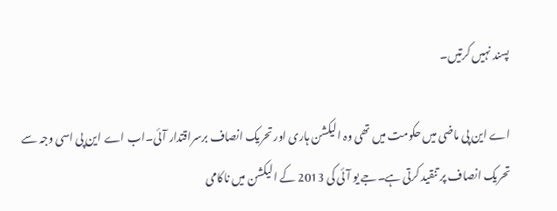پسند نہیں کرتیں۔

اے این پی ماضی میں حکومت میں تھی وہ الیکشن ہاری اور تحریک انصاف برسراقتدار آئی۔اب اے این پی اسی وجہ سے تحریک انصاف پر تنقید کرتی ہے۔جے یو آئی کی 2013 کے الیکشن میں ناکامی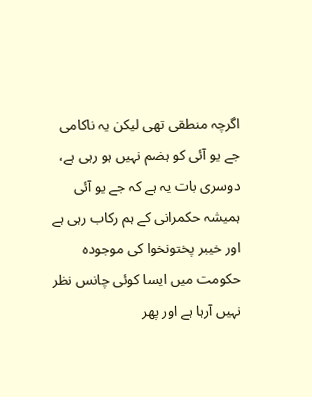اگرچہ منطقی تھی لیکن یہ ناکامی جے یو آئی کو ہضم نہیں ہو رہی ہے، دوسری بات یہ ہے کہ جے یو آئی ہمیشہ حکمرانی کے ہم رکاب رہی ہے اور خیبر پختونخوا کی موجودہ حکومت میں ایسا کوئی چانس نظر نہیں آرہا ہے اور پھر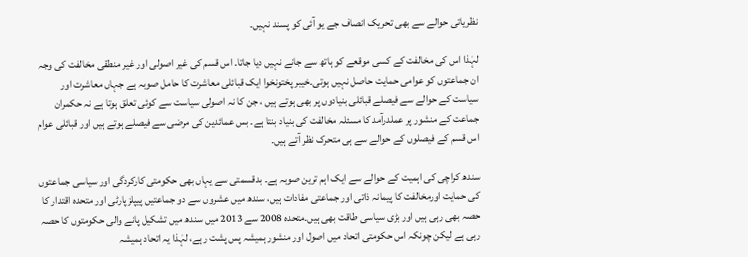نظریاتی حوالے سے بھی تحریک انصاف جے یو آئی کو پسند نہیں۔

لہٰذا اس کی مخالفت کے کسی موقعے کو ہاتھ سے جانے نہیں دیا جاتا۔ اس قسم کی غیر اصولی اور غیر منطقی مخالفت کی وجہ ان جماعتوں کو عوامی حمایت حاصل نہیں ہوتی۔خیبر پختونخوا ایک قبائلی معاشرت کا حامل صوبہ ہے جہاں معاشرت اور سیاست کے حوالے سے فیصلے قبائلی بنیادوں پر بھی ہوتے ہیں ، جن کا نہ اصولی سیاست سے کوئی تعلق ہوتا ہے نہ حکمران جماعت کے منشور پر عملدرآمد کا مسئلہ مخالفت کی بنیاد بنتا ہے۔ بس عمائدین کی مرضی سے فیصلے ہوتے ہیں اور قبائلی عوام اس قسم کے فیصلوں کے حوالے سے ہی متحرک نظر آتے ہیں۔

سندھ کراچی کی اہمیت کے حوالے سے ایک اہم ترین صوبہ ہے۔ بدقسمتی سے یہاں بھی حکومتی کارکردگی اور سیاسی جماعتوں کی حمایت اورمخالفت کا پیمانہ ذاتی اور جماعتی مفادات ہیں، سندھ میں عشروں سے دو جماعتیں پیپلزپارٹی اور متحدہ اقتدار کا حصہ بھی رہی ہیں اور بڑی سیاسی طاقت بھی ہیں۔متحدہ 2008 سے 2013 میں سندھ میں تشکیل پانے والی حکومتوں کا حصہ رہی ہے لیکن چونکہ اس حکومتی اتحاد میں اصول اور منشور ہمیشہ پس پشت رہے، لہٰذا یہ اتحاد ہمیشہ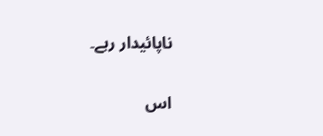ناپائیدار رہے۔

اس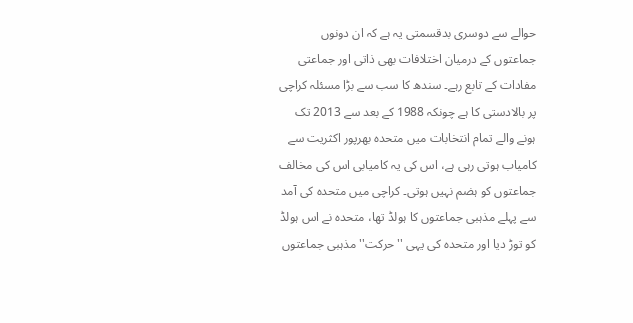حوالے سے دوسری بدقسمتی یہ ہے کہ ان دونوں جماعتوں کے درمیان اختلافات بھی ذاتی اور جماعتی مفادات کے تابع رہے۔ سندھ کا سب سے بڑا مسئلہ کراچی پر بالادستی کا ہے چونکہ 1988 کے بعد سے 2013 تک ہونے والے تمام انتخابات میں متحدہ بھرپور اکثریت سے کامیاب ہوتی رہی ہے، اس کی یہ کامیابی اس کی مخالف جماعتوں کو ہضم نہیں ہوتی۔ کراچی میں متحدہ کی آمد سے پہلے مذہبی جماعتوں کا ہولڈ تھا، متحدہ نے اس ہولڈ کو توڑ دیا اور متحدہ کی یہی ''حرکت'' مذہبی جماعتوں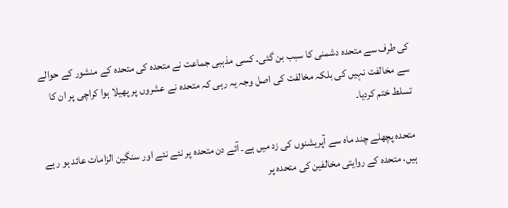کی طرف سے متحدہ دشمنی کا سبب بن گئی۔ کسی مذہبی جماعت نے متحدہ کی متحدہ کے منشور کے حوالے سے مخالفت نہیں کی بلکہ مخالفت کی اصل وجہ یہ رہی کہ متحدہ نے عشروں پر پھیلا ہوا کراچی پر ان کا تسلط ختم کردیا۔

متحدہ پچھلے چند ماہ سے آپریشنوں کی زد میں ہے۔ آئے دن متحدہ پر نئے نئے اور سنگین الزامات عائد ہو رہے ہیں، متحدہ کے روایتی مخالفین کی متحدہ پر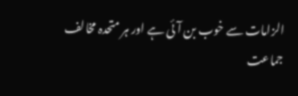الزامات سے خوب بن آئی ہے اور ہر متحدہ مخالف جماعت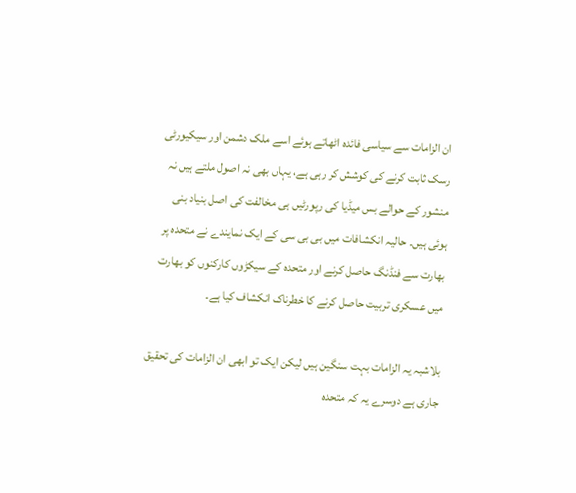ان الزامات سے سیاسی فائدہ اٹھاتے ہوئے اسے ملک دشمن اور سیکیورٹی رسک ثابت کرنے کی کوشش کر رہی ہے، یہاں بھی نہ اصول ملتے ہیں نہ منشور کے حوالے بس میڈیا کی رپورٹیں ہی مخالفت کی اصل بنیاد بنی ہوئی ہیں۔ حالیہ انکشافات میں بی بی سی کے ایک نمایندے نے متحدہ پر بھارت سے فنڈنگ حاصل کرنے اور متحدہ کے سیکڑوں کارکنوں کو بھارت میں عسکری تربیت حاصل کرنے کا خطرناک انکشاف کیا ہے۔

بلاشبہ یہ الزامات بہت سنگین ہیں لیکن ایک تو ابھی ان الزامات کی تحقیق جاری ہے دوسرے یہ کہ متحدہ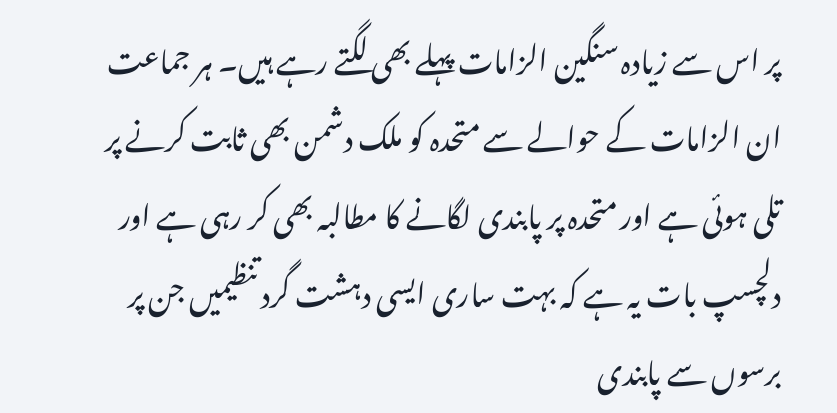پر اس سے زیادہ سنگین الزامات پہلے بھی لگتے رہے ہیں۔ ہر جماعت ان الزامات کے حوالے سے متحدہ کو ملک دشمن بھی ثابت کرنے پر تلی ہوئی ہے اور متحدہ پر پابندی لگانے کا مطالبہ بھی کر رہی ہے اور دلچسپ بات یہ ہے کہ بہت ساری ایسی دہشت گرد تنظیمیں جن پر برسوں سے پابندی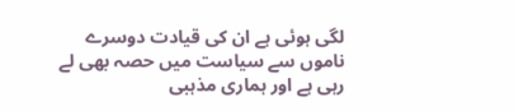لگی ہوئی ہے ان کی قیادت دوسرے ناموں سے سیاست میں حصہ بھی لے رہی ہے اور ہماری مذہبی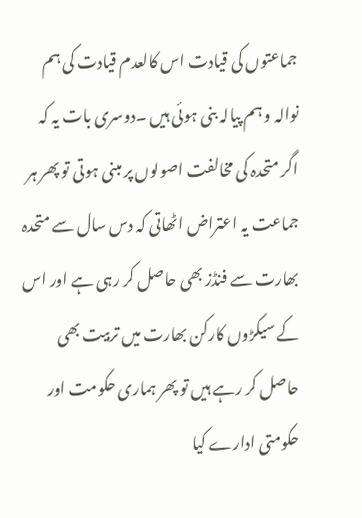جماعتوں کی قیادت اس کالعدم قیادت کی ہم نوالہ و ہم پیالہ بنی ہوئی ہیں ۔دوسری بات یہ کہ اگر متحدہ کی مخالفت اصولوں پر مبنی ہوتی تو پھر ہر جماعت یہ اعتراض اٹھاتی کہ دس سال سے متحدہ بھارت سے فنڈز بھی حاصل کر رہی ہے اور اس کے سیکڑوں کارکن بھارت میں تربیت بھی حاصل کر رہے ہیں تو پھر ہماری حکومت اور حکومتی ادارے کیا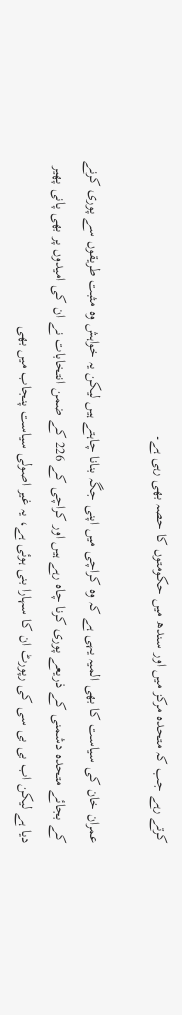کرتے رہے جب کہ متحدہ مرکز میں اور سندھ میں حکومتوں کا حصہ بھی رہی ہے۔

عمران خان کی سیاست کا بھی المیہ یہی ہے کہ وہ کراچی میں اپنی جگہ بنانا چاہتے ہیں لیکن یہ خواہش وہ مثبت طریقوں سے پوری کرنے کے بجائے متحدہ دشمنی کے ذریعے پوری کرنا چاہ رہے ہیں اور کراچی کے 226 کے ضمن انتخابات نے ان کی امیدوں پر بھی پانی پھیر دیا ہے لیکن اب بی بی سی کی رپورٹ ان کا سہارا بنی ہوئی ہے، یہ غیر اصولی سیاست پنجاب میں بھی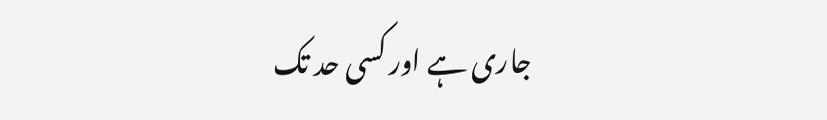جاری ہے اور کسی حد تک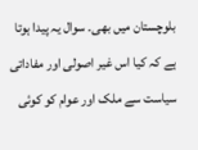بلوچستان میں بھی۔ سوال یہ پیدا ہوتا ہے کہ کیا اس غیر اصولی اور مفاداتی سیاست سے ملک اور عوام کو کوئی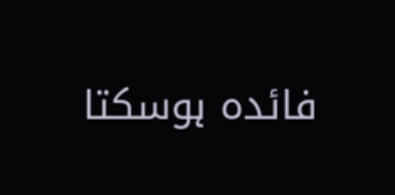فائدہ ہوسکتا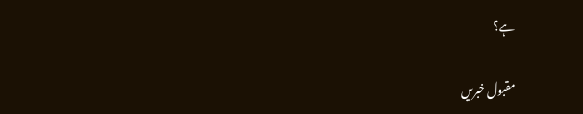ہے؟

مقبول خبریں